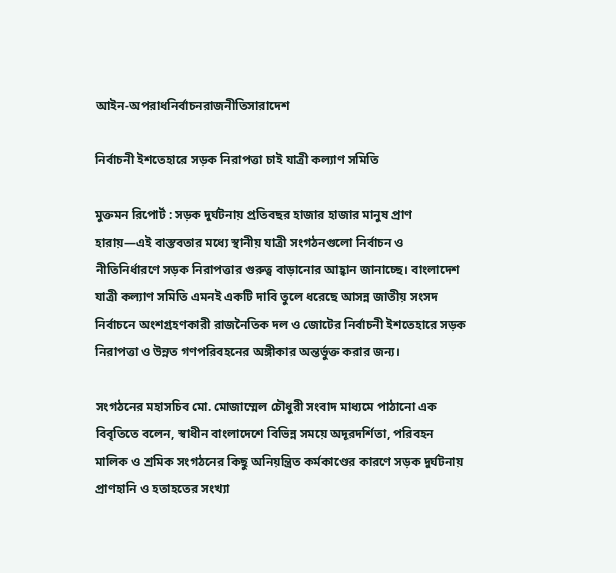আইন-অপরাধনির্বাচনরাজনীতিসারাদেশ

নির্বাচনী ইশতেহারে সড়ক নিরাপত্তা চাই যাত্রী কল্যাণ সমিতি

মুক্তমন রিপোর্ট : সড়ক দুর্ঘটনায় প্রতিবছর হাজার হাজার মানুষ প্রাণ হারায়—এই বাস্তবতার মধ্যে স্থানীয় যাত্রী সংগঠনগুলো নির্বাচন ও নীতিনির্ধারণে সড়ক নিরাপত্তার গুরুত্ব বাড়ানোর আহ্বান জানাচ্ছে। বাংলাদেশ যাত্রী কল্যাণ সমিতি এমনই একটি দাবি তুলে ধরেছে আসন্ন জাতীয় সংসদ নির্বাচনে অংশগ্রহণকারী রাজনৈতিক দল ও জোটের নির্বাচনী ইশতেহারে সড়ক নিরাপত্তা ও উন্নত গণপরিবহনের অঙ্গীকার অন্তর্ভুক্ত করার জন্য।

সংগঠনের মহাসচিব মো. মোজাম্মেল চৌধুরী সংবাদ মাধ্যমে পাঠানো এক বিবৃতিতে বলেন, স্বাধীন বাংলাদেশে বিভিন্ন সময়ে অদূরদর্শিতা, পরিবহন মালিক ও শ্রমিক সংগঠনের কিছু অনিয়ন্ত্রিত কর্মকাণ্ডের কারণে সড়ক দুর্ঘটনায় প্রাণহানি ও হতাহতের সংখ্যা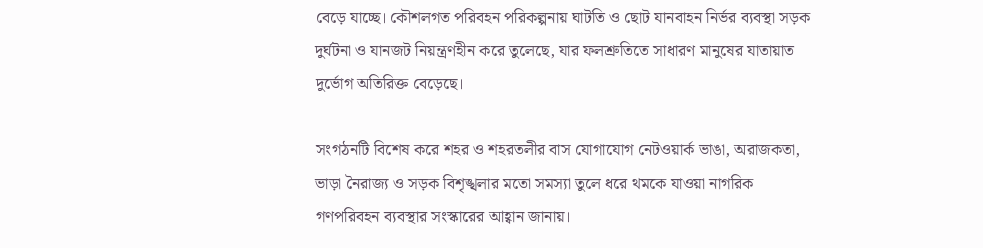বেড়ে যাচ্ছে। কৌশলগত পরিবহন পরিকল্পনায় ঘাটতি ও ছোট যানবাহন নির্ভর ব্যবস্থা সড়ক দুর্ঘটনা ও যানজট নিয়ন্ত্রণহীন করে তুলেছে, যার ফলশ্রুতিতে সাধারণ মানুষের যাতায়াত দুর্ভোগ অতিরিক্ত বেড়েছে।

সংগঠনটি বিশেষ করে শহর ও শহরতলীর বাস যোগাযোগ নেটওয়ার্ক ভাঙা, অরাজকতা, ভাড়া নৈরাজ্য ও সড়ক বিশৃঙ্খলার মতো সমস্যা তুলে ধরে থমকে যাওয়া নাগরিক গণপরিবহন ব্যবস্থার সংস্কারের আহ্বান জানায়।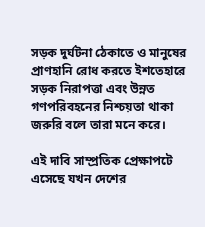সড়ক দুর্ঘটনা ঠেকাতে ও মানুষের প্রাণহানি রোধ করতে ইশতেহারে সড়ক নিরাপত্তা এবং উন্নত গণপরিবহনের নিশ্চয়তা থাকা জরুরি বলে তারা মনে করে।

এই দাবি সাম্প্রতিক প্রেক্ষাপটে এসেছে যখন দেশের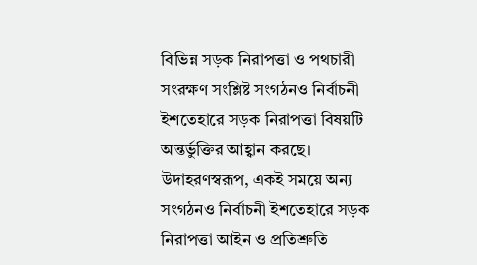বিভিন্ন সড়ক নিরাপত্তা ও পথচারী সংরক্ষণ সংশ্লিষ্ট সংগঠনও নির্বাচনী ইশতেহারে সড়ক নিরাপত্তা বিষয়টি অন্তর্ভুক্তির আহ্বান করছে। উদাহরণস্বরূপ, একই সময়ে অন্য সংগঠনও নির্বাচনী ইশতেহারে সড়ক নিরাপত্তা আইন ও প্রতিশ্রুতি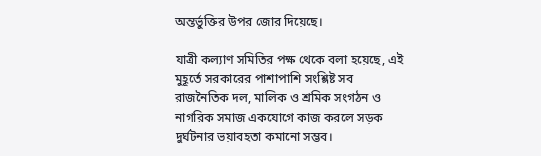অন্তর্ভুক্তির উপর জোর দিয়েছে।

যাত্রী কল্যাণ সমিতির পক্ষ থেকে বলা হয়েছে, এই মুহূর্তে সরকারের পাশাপাশি সংশ্লিষ্ট সব রাজনৈতিক দল, মালিক ও শ্রমিক সংগঠন ও নাগরিক সমাজ একযোগে কাজ করলে সড়ক দুর্ঘটনার ভয়াবহতা কমানো সম্ভব।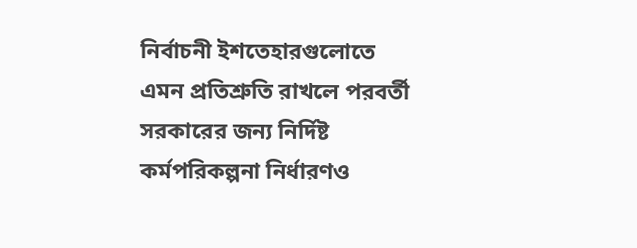নির্বাচনী ইশতেহারগুলোতে এমন প্রতিশ্রুতি রাখলে পরবর্তী সরকারের জন্য নির্দিষ্ট কর্মপরিকল্পনা নির্ধারণও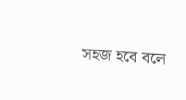সহজ হবে বলে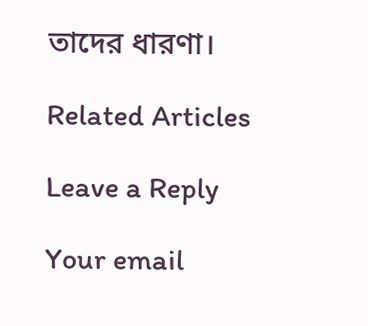তাদের ধারণা।

Related Articles

Leave a Reply

Your email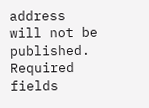address will not be published. Required fields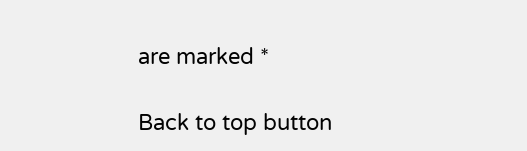are marked *

Back to top button